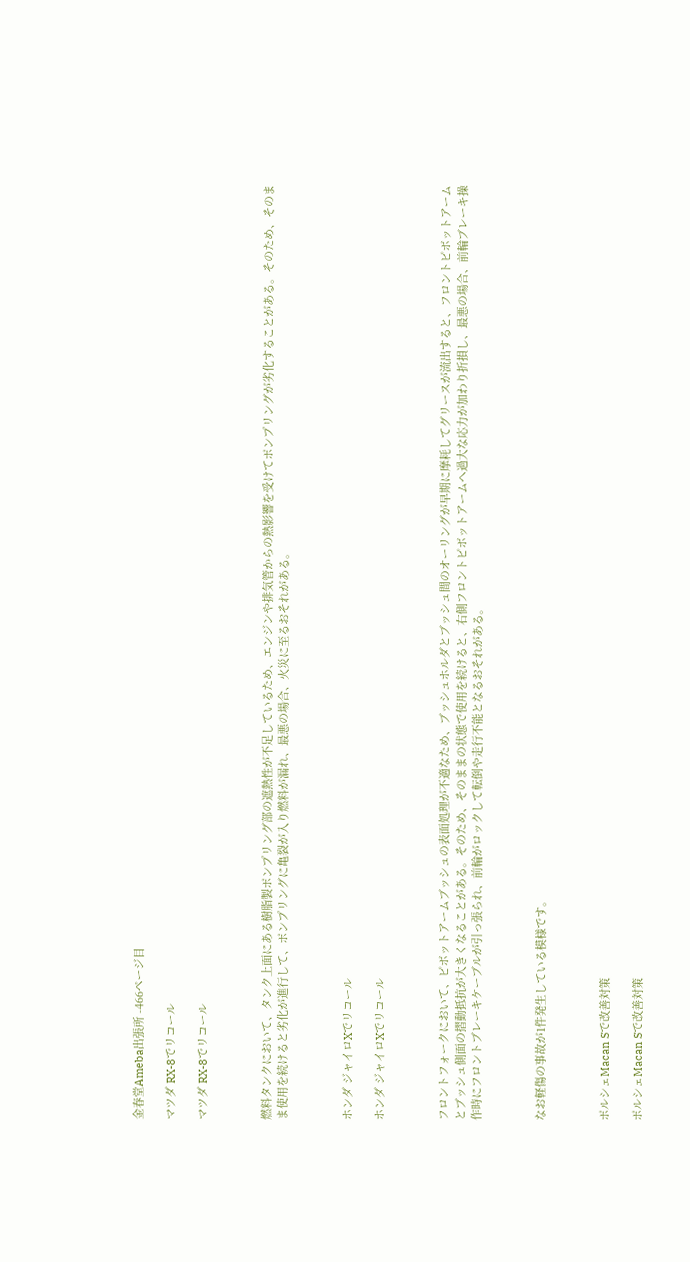金春堂Ameba出張所 -466ページ目

マツダ RX-8でリコール

マツダ RX-8でリコール



燃料タンクにおいて、タンク上面にある樹脂製ポンプリング部の遮熱性が不足しているため、エンジンや排気管からの熱影響を受けてポンプリングが劣化することがある。そのため、そのまま使用を続けると劣化が進行して、ポンプリングに亀裂が入り燃料が漏れ、最悪の場合、火災に至るおそれがある。



ホンダ ジャイロXでリコール

ホンダ ジャイロXでリコール



フロントフォークにおいて、ピボットアームブッシュの表面処理が不適なため、ブッシュホルダとブッシュ間のオーリングが早期に摩耗してグリースが流出すると、フロントピボットアームとブッシュ側面の摺動抵抗が大きくなることがある。そのため、そのままの状態で使用を続けると、右側フロントピボットアームへ過大な応力が加わり折損し、最悪の場合、前輪ブレーキ操作時にフロントブレーキケーブルが引っ張られ、前輪がロックして転倒や走行不能となるおそれがある。



なお軽傷の事故が1件発生している模様です。



ポルシェMacan Sで改善対策

ポルシェMacan Sで改善対策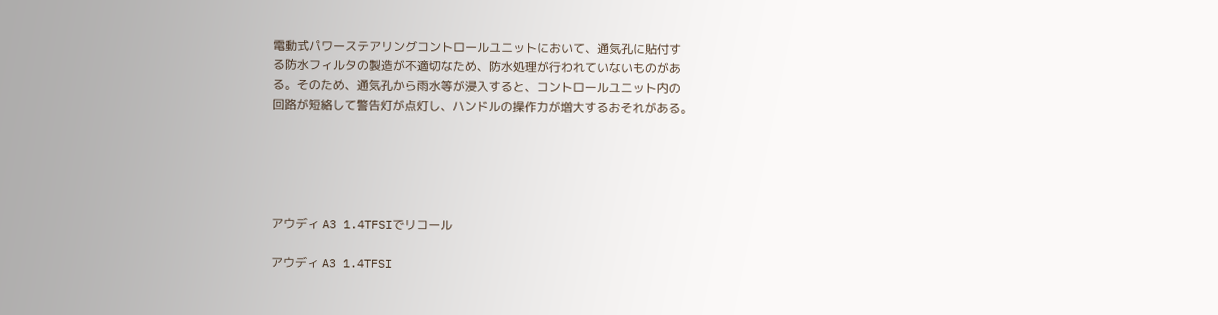電動式パワーステアリングコントロールユニットにおいて、通気孔に貼付す
る防水フィルタの製造が不適切なため、防水処理が行われていないものがあ
る。そのため、通気孔から雨水等が浸入すると、コントロールユニット内の
回路が短絡して警告灯が点灯し、ハンドルの操作力が増大するおそれがある。





アウディ A3 1.4TFSIでリコール

アウディ A3 1.4TFSI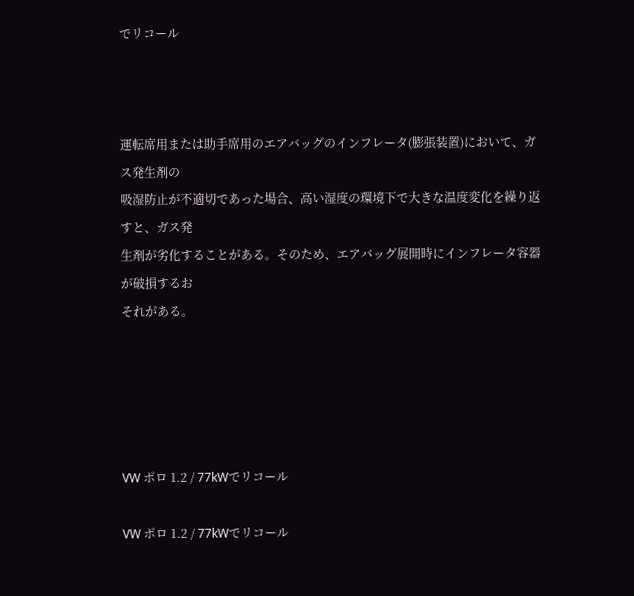でリコール



運転席用または助手席用のエアバッグのインフレータ(膨張装置)において、ガス発生剤の
吸湿防止が不適切であった場合、高い湿度の環境下で大きな温度変化を繰り返すと、ガス発
生剤が劣化することがある。そのため、エアバッグ展開時にインフレータ容器が破損するお
それがある。





VW ポロ 1.2 / 77kWでリコール

VW ポロ 1.2 / 77kWでリコール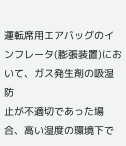運転席用エアバッグのインフレータ(膨張装置)において、ガス発生剤の吸湿防
止が不適切であった場合、高い湿度の環境下で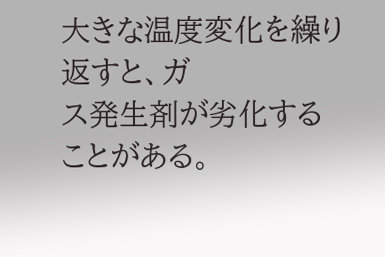大きな温度変化を繰り返すと、ガ
ス発生剤が劣化することがある。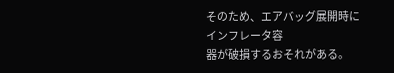そのため、エアバッグ展開時にインフレータ容
器が破損するおそれがある。